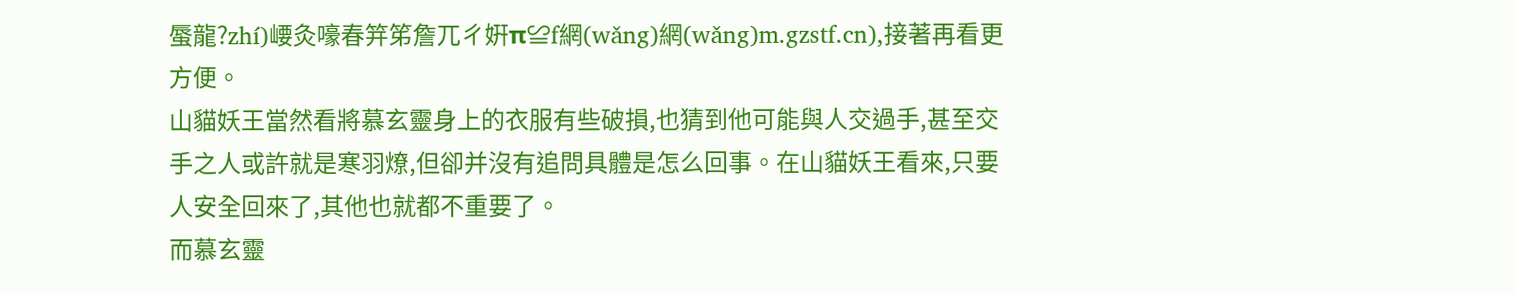蜃龍?zhí)崾灸嚎春笄笫詹兀ㄔ姸π≌f網(wǎng)網(wǎng)m.gzstf.cn),接著再看更方便。
山貓妖王當然看將慕玄靈身上的衣服有些破損,也猜到他可能與人交過手,甚至交手之人或許就是寒羽燎,但卻并沒有追問具體是怎么回事。在山貓妖王看來,只要人安全回來了,其他也就都不重要了。
而慕玄靈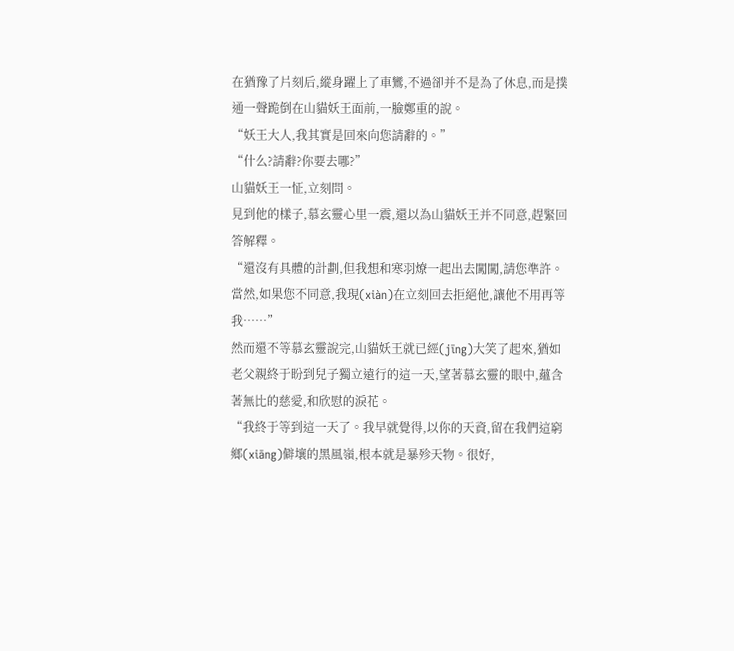在猶豫了片刻后,縱身躍上了車鸞,不過卻并不是為了休息,而是撲通一聲跪倒在山貓妖王面前,一臉鄭重的說。
“妖王大人,我其實是回來向您請辭的。”
“什么?請辭?你要去哪?”
山貓妖王一怔,立刻問。
見到他的樣子,慕玄靈心里一震,還以為山貓妖王并不同意,趕緊回答解釋。
“還沒有具體的計劃,但我想和寒羽燎一起出去闖闖,請您準許。當然,如果您不同意,我現(xiàn)在立刻回去拒絕他,讓他不用再等我……”
然而還不等慕玄靈說完,山貓妖王就已經(jīng)大笑了起來,猶如老父親終于盼到兒子獨立遠行的這一天,望著慕玄靈的眼中,蘊含著無比的慈愛,和欣慰的淚花。
“我終于等到這一天了。我早就覺得,以你的天資,留在我們這窮鄉(xiāng)僻壤的黑風嶺,根本就是暴殄天物。很好,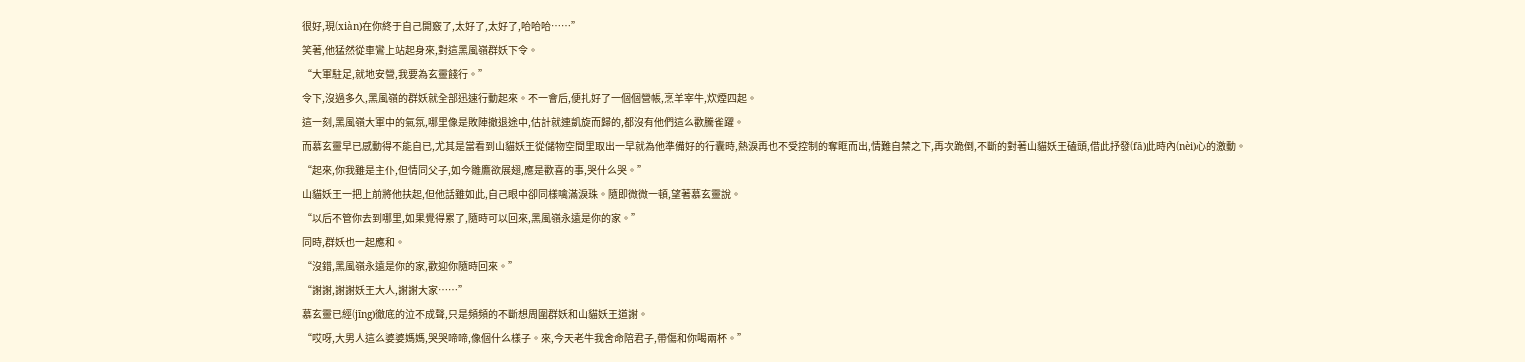很好,現(xiàn)在你終于自己開竅了,太好了,太好了,哈哈哈……”
笑著,他猛然從車鸞上站起身來,對這黑風嶺群妖下令。
“大軍駐足,就地安營,我要為玄靈餞行。”
令下,沒過多久,黑風嶺的群妖就全部迅速行動起來。不一會后,便扎好了一個個營帳,烹羊宰牛,炊煙四起。
這一刻,黑風嶺大軍中的氣氛,哪里像是敗陣撤退途中,估計就連凱旋而歸的,都沒有他們這么歡騰雀躍。
而慕玄靈早已感動得不能自已,尤其是當看到山貓妖王從儲物空間里取出一早就為他準備好的行囊時,熱淚再也不受控制的奪眶而出,情難自禁之下,再次跪倒,不斷的對著山貓妖王磕頭,借此抒發(fā)此時內(nèi)心的激動。
“起來,你我雖是主仆,但情同父子,如今雛鷹欲展翅,應是歡喜的事,哭什么哭。”
山貓妖王一把上前將他扶起,但他話雖如此,自己眼中卻同樣噙滿淚珠。隨即微微一頓,望著慕玄靈說。
“以后不管你去到哪里,如果覺得累了,隨時可以回來,黑風嶺永遠是你的家。”
同時,群妖也一起應和。
“沒錯,黑風嶺永遠是你的家,歡迎你隨時回來。”
“謝謝,謝謝妖王大人,謝謝大家……”
慕玄靈已經(jīng)徹底的泣不成聲,只是頻頻的不斷想周圍群妖和山貓妖王道謝。
“哎呀,大男人這么婆婆媽媽,哭哭啼啼,像個什么樣子。來,今天老牛我舍命陪君子,帶傷和你喝兩杯。”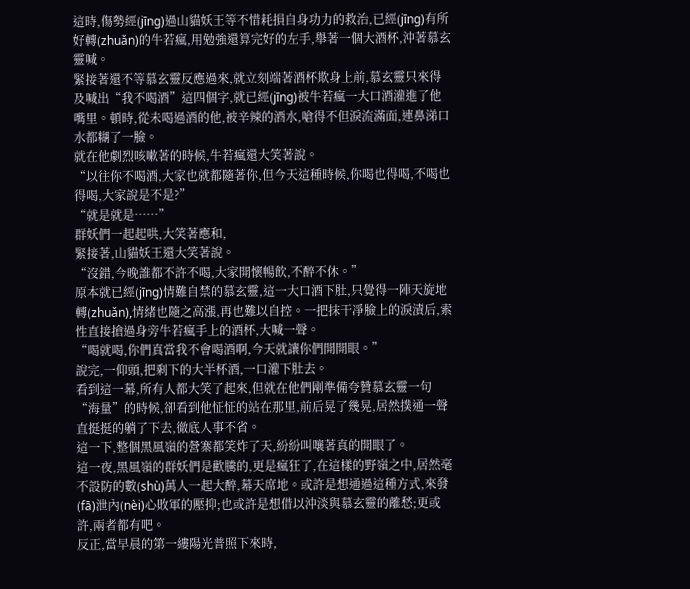這時,傷勢經(jīng)過山貓妖王等不惜耗損自身功力的救治,已經(jīng)有所好轉(zhuǎn)的牛若瘋,用勉強還算完好的左手,舉著一個大酒杯,沖著慕玄靈喊。
緊接著還不等慕玄靈反應過來,就立刻端著酒杯欺身上前,慕玄靈只來得及喊出“我不喝酒”這四個字,就已經(jīng)被牛若瘋一大口酒灌進了他嘴里。頓時,從未喝過酒的他,被辛辣的酒水,嗆得不但淚流滿面,連鼻涕口水都糊了一臉。
就在他劇烈咳嗽著的時候,牛若瘋還大笑著說。
“以往你不喝酒,大家也就都隨著你,但今天這種時候,你喝也得喝,不喝也得喝,大家說是不是?”
“就是就是……”
群妖們一起起哄,大笑著應和,
緊接著,山貓妖王還大笑著說。
“沒錯,今晚誰都不許不喝,大家開懷暢飲,不醉不休。”
原本就已經(jīng)情難自禁的慕玄靈,這一大口酒下肚,只覺得一陣天旋地轉(zhuǎn),情緒也隨之高漲,再也難以自控。一把抹干凈臉上的淚漬后,索性直接搶過身旁牛若瘋手上的酒杯,大喊一聲。
“喝就喝,你們真當我不會喝酒啊,今天就讓你們開開眼。”
說完,一仰頭,把剩下的大半杯酒,一口灌下肚去。
看到這一幕,所有人都大笑了起來,但就在他們剛準備夸贊慕玄靈一句“海量”的時候,卻看到他怔怔的站在那里,前后晃了幾晃,居然撲通一聲直挺挺的躺了下去,徹底人事不省。
這一下,整個黑風嶺的營寨都笑炸了天,紛紛叫嚷著真的開眼了。
這一夜,黑風嶺的群妖們是歡騰的,更是瘋狂了,在這樣的野嶺之中,居然毫不設防的數(shù)萬人一起大醉,幕天席地。或許是想通過這種方式,來發(fā)泄內(nèi)心敗軍的壓抑;也或許是想借以沖淡與慕玄靈的離愁;更或許,兩者都有吧。
反正,當早晨的第一縷陽光普照下來時,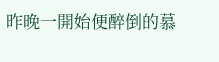昨晚一開始便醉倒的慕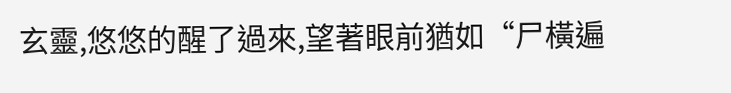玄靈,悠悠的醒了過來,望著眼前猶如“尸橫遍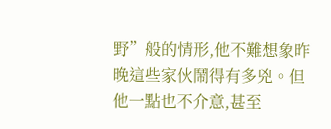野”般的情形,他不難想象昨晚這些家伙鬧得有多兇。但他一點也不介意,甚至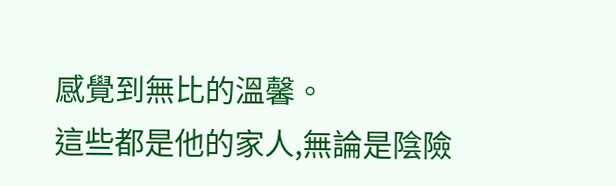感覺到無比的溫馨。
這些都是他的家人,無論是陰險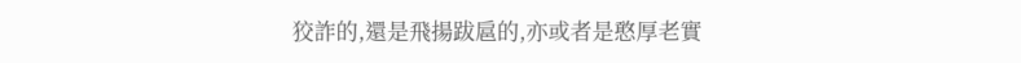狡詐的,還是飛揚跋扈的,亦或者是憨厚老實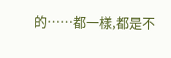的……都一樣,都是不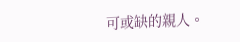可或缺的親人。